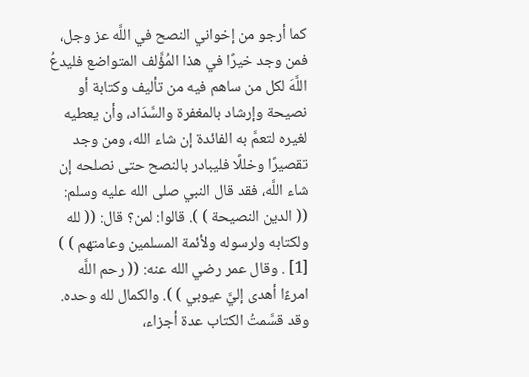كما أرجو من إخواني النصح في اللَّه عز وجل، فمن وجد خيرًا في هذا المُؤَّلف المتواضع فليدعُ اللَّهَ لكل من ساهم فيه من تأليف وكتابة أو نصيحة وإرشاد بالمغفرة والسَّدَاد، وأن يعطيه لغيره لتعمَّ به الفائدة إن شاء الله، ومن وجد تقصيرًا وخللًا فليبادر بالنصح حتى نصلحه إن شاء اللَّه، فقد قال النبي صلى الله عليه وسلم: (( الدين النصيحة ) ). قالوا: لمن؟ قال: (( لله ولكتابه ولرسوله ولأئمة المسلمين وعامتهم ) ) [1] . وقال عمر رضي الله عنه: (( رحم اللَّه امرءًا أهدى إليَّ عيوبي ) ). والكمال لله وحده.
وقد قسَّمتُ الكتاب عدة أجزاء،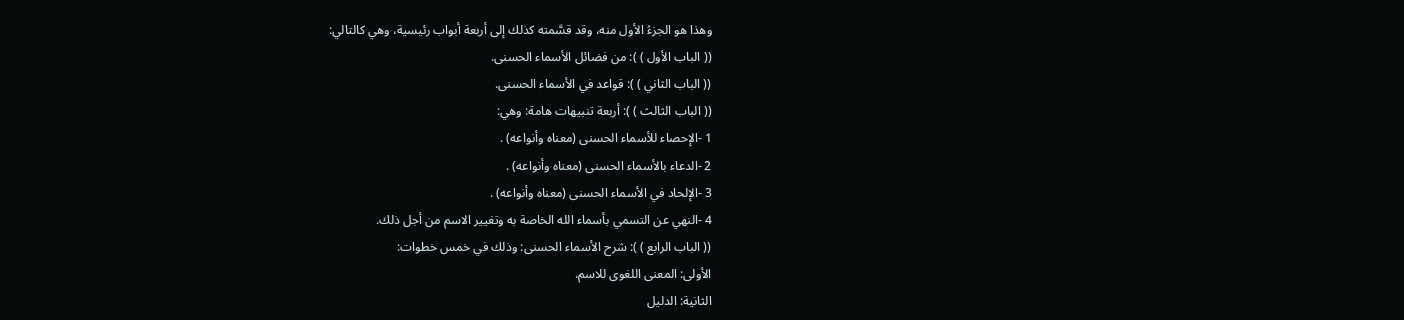وهذا هو الجزءُ الأول منه، وقد قسَّمته كذلك إلى أربعة أبواب رئيسية، وهي كالتالي:
(( الباب الأول ) ): من فضائل الأسماء الحسنى.
(( الباب الثاني ) ): قواعد في الأسماء الحسنى.
(( الباب الثالث ) ): أربعة تنبيهات هامة: وهي:
1 -الإحصاء للأسماء الحسنى (معناه وأنواعه) .
2 -الدعاء بالأسماء الحسنى (معناه وأنواعه) .
3 -الإلحاد في الأسماء الحسنى (معناه وأنواعه) .
4 -النهي عن التسمي بأسماء الله الخاصة به وتغيير الاسم من أجل ذلك.
(( الباب الرابع ) ): شرح الأسماء الحسنى: وذلك في خمس خطوات:
الأولى: المعنى اللغوى للاسم.
الثانية: الدليل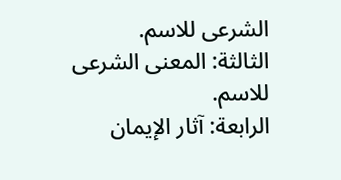الشرعى للاسم.
الثالثة: المعنى الشرعى للاسم.
الرابعة: آثار الإيمان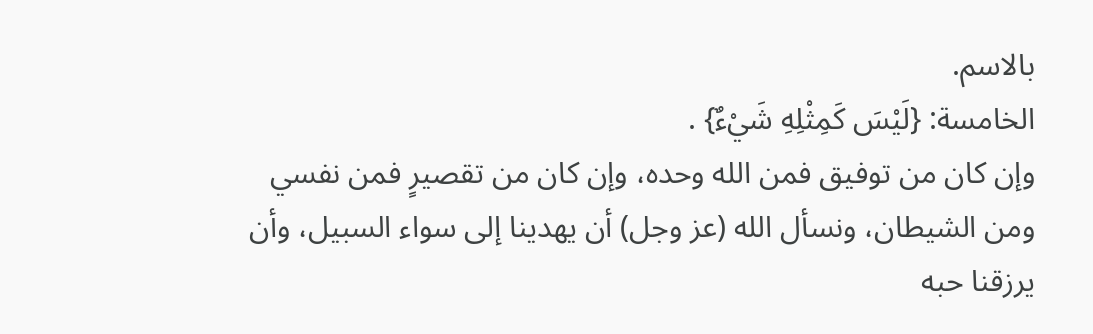بالاسم.
الخامسة: {لَيْسَ كَمِثْلِهِ شَيْءٌ} .
وإن كان من توفيق فمن الله وحده، وإن كان من تقصيرٍ فمن نفسي ومن الشيطان، ونسأل الله (عز وجل) أن يهدينا إلى سواء السبيل، وأن يرزقنا حبه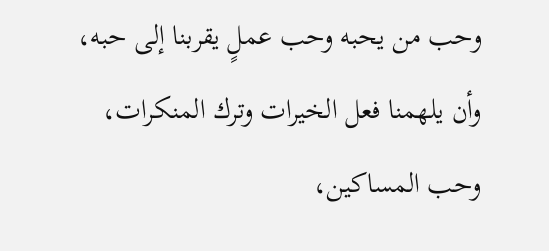وحب من يحبه وحب عملٍ يقربنا إلى حبه، وأن يلهمنا فعل الخيرات وترك المنكرات، وحب المساكين،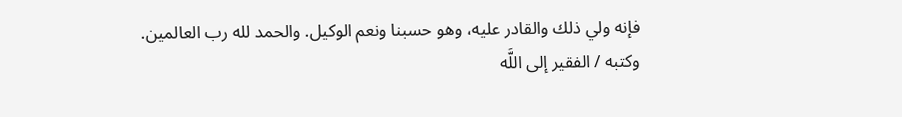فإنه ولي ذلك والقادر عليه، وهو حسبنا ونعم الوكيل. والحمد لله رب العالمين.
وكتبه / الفقير إلى اللَّه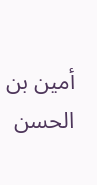أمين بن الحسن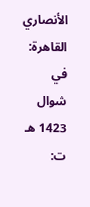الأنصاري
القاهرة: في شوال 1423 هـ
ت: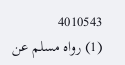4010543
(1) رواه مسلم عن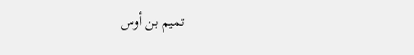تميم بن أوس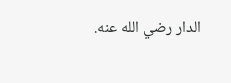الدار رضي الله عنه.